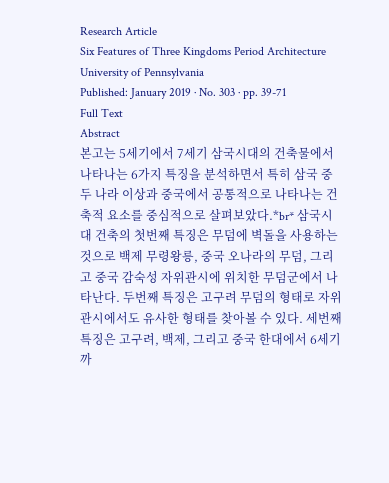Research Article
Six Features of Three Kingdoms Period Architecture
University of Pennsylvania
Published: January 2019 · No. 303 · pp. 39-71
Full Text
Abstract
본고는 5세기에서 7세기 삼국시대의 건축물에서 나타나는 6가지 특징을 분석하면서 특히 삼국 중두 나라 이상과 중국에서 공통적으로 나타나는 건축적 요소를 중심적으로 살펴보았다.*br* 삼국시대 건축의 첫번째 특징은 무덤에 벽돌을 사용하는 것으로 백제 무령왕릉, 중국 오나라의 무덤, 그리고 중국 감숙성 자위관시에 위치한 무덤군에서 나타난다. 두번째 특징은 고구려 무덤의 형태로 자위관시에서도 유사한 형태를 찾아볼 수 있다. 세번째 특징은 고구려, 백제, 그리고 중국 한대에서 6세기까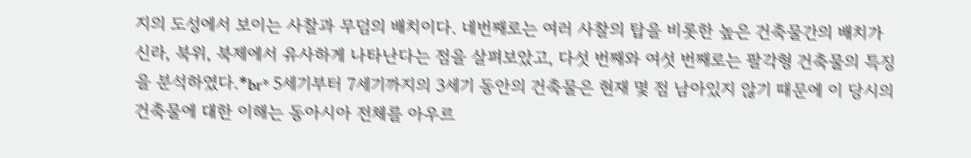지의 도성에서 보이는 사찰과 무덤의 배치이다. 네번째로는 여러 사찰의 탑을 비롯한 높은 건축물간의 배치가 신라, 북위, 북제에서 유사하게 나타난다는 점을 살펴보았고, 다섯 번째와 여섯 번째로는 팔각형 건축물의 특징을 분석하였다.*br* 5세기부터 7세기까지의 3세기 동안의 건축물은 현재 몇 점 남아있지 않기 때문에 이 당시의 건축물에 대한 이해는 동아시아 전체를 아우르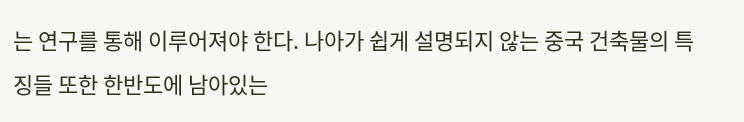는 연구를 통해 이루어져야 한다. 나아가 쉽게 설명되지 않는 중국 건축물의 특징들 또한 한반도에 남아있는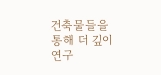건축물들을 통해 더 깊이 연구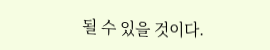될 수 있을 것이다.